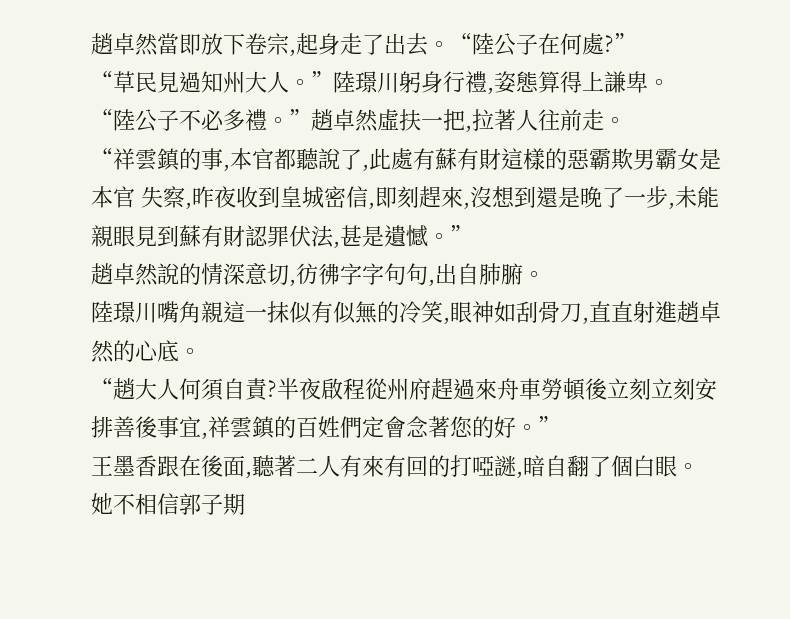趙卓然當即放下卷宗,起身走了出去。“陸公子在何處?”
“草民見過知州大人。”陸璟川躬身行禮,姿態算得上謙卑。
“陸公子不必多禮。”趙卓然虛扶一把,拉著人往前走。
“祥雲鎮的事,本官都聽說了,此處有蘇有財這樣的惡霸欺男霸女是本官 失察,昨夜收到皇城密信,即刻趕來,沒想到還是晚了一步,未能親眼見到蘇有財認罪伏法,甚是遺憾。”
趙卓然說的情深意切,彷彿字字句句,出自肺腑。
陸璟川嘴角親這一抹似有似無的冷笑,眼神如刮骨刀,直直射進趙卓然的心底。
“趙大人何須自責?半夜啟程從州府趕過來舟車勞頓後立刻立刻安排善後事宜,祥雲鎮的百姓們定會念著您的好。”
王墨香跟在後面,聽著二人有來有回的打啞謎,暗自翻了個白眼。
她不相信郭子期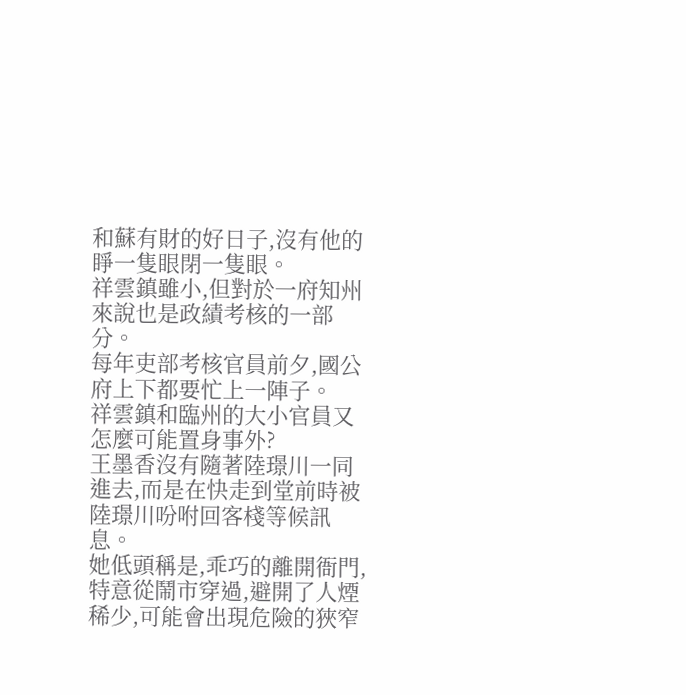和蘇有財的好日子,沒有他的睜一隻眼閉一隻眼。
祥雲鎮雖小,但對於一府知州來說也是政績考核的一部分。
每年吏部考核官員前夕,國公府上下都要忙上一陣子。
祥雲鎮和臨州的大小官員又怎麼可能置身事外?
王墨香沒有隨著陸璟川一同進去,而是在快走到堂前時被陸璟川吩咐回客棧等候訊息。
她低頭稱是,乖巧的離開衙門,特意從鬧市穿過,避開了人煙稀少,可能會出現危險的狹窄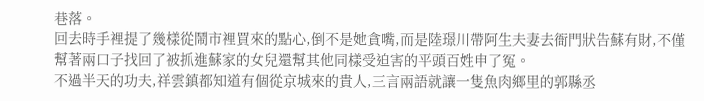巷落。
回去時手裡提了幾樣從鬧市裡買來的點心,倒不是她貪嘴,而是陸璟川帶阿生夫妻去衙門狀告蘇有財,不僅幫著兩口子找回了被抓進蘇家的女兒還幫其他同樣受迫害的平頭百姓申了冤。
不過半天的功夫,祥雲鎮都知道有個從京城來的貴人,三言兩語就讓一隻魚肉鄉里的郭縣丞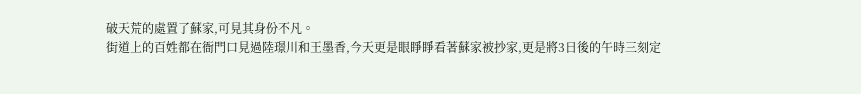破天荒的處置了蘇家,可見其身份不凡。
街道上的百姓都在衙門口見過陸璟川和王墨香,今天更是眼睜睜看著蘇家被抄家,更是將3日後的午時三刻定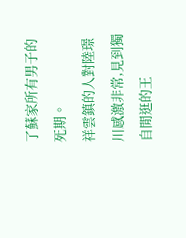了蘇家所有男子的死期。
祥雲鎮的人對陸璟川感激非常,見到獨自閒逛的王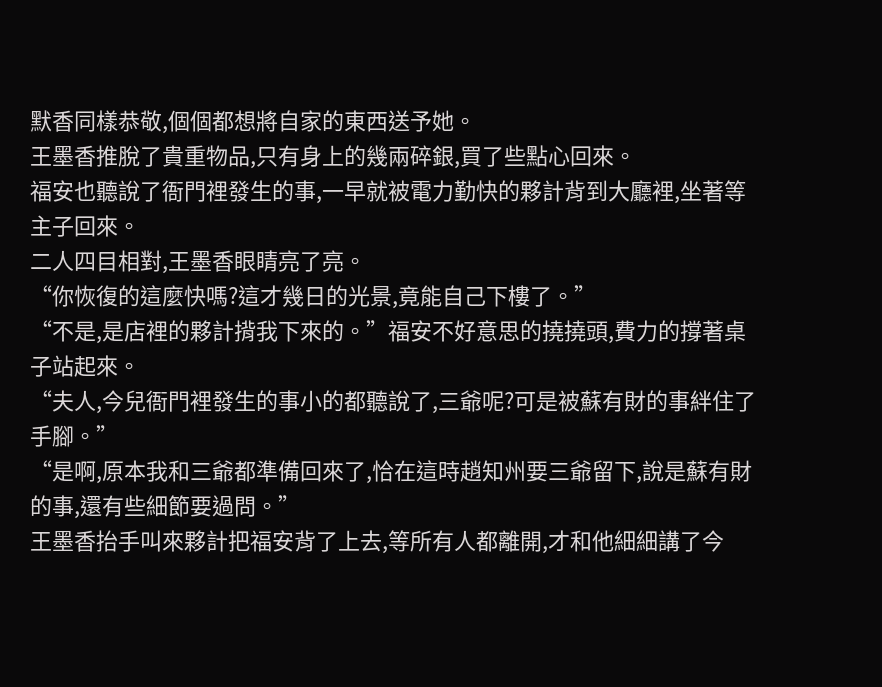默香同樣恭敬,個個都想將自家的東西送予她。
王墨香推脫了貴重物品,只有身上的幾兩碎銀,買了些點心回來。
福安也聽說了衙門裡發生的事,一早就被電力勤快的夥計背到大廳裡,坐著等主子回來。
二人四目相對,王墨香眼睛亮了亮。
“你恢復的這麼快嗎?這才幾日的光景,竟能自己下樓了。”
“不是,是店裡的夥計揹我下來的。”福安不好意思的撓撓頭,費力的撐著桌子站起來。
“夫人,今兒衙門裡發生的事小的都聽說了,三爺呢?可是被蘇有財的事絆住了手腳。”
“是啊,原本我和三爺都準備回來了,恰在這時趙知州要三爺留下,說是蘇有財的事,還有些細節要過問。”
王墨香抬手叫來夥計把福安背了上去,等所有人都離開,才和他細細講了今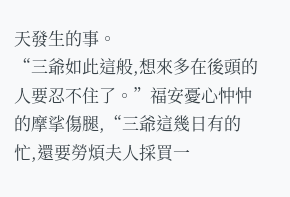天發生的事。
“三爺如此這般,想來多在後頭的人要忍不住了。”福安憂心忡忡的摩挲傷腿,“三爺這幾日有的忙,還要勞煩夫人採買一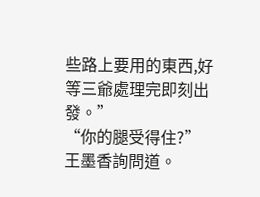些路上要用的東西,好等三爺處理完即刻出發。”
“你的腿受得住?”王墨香詢問道。